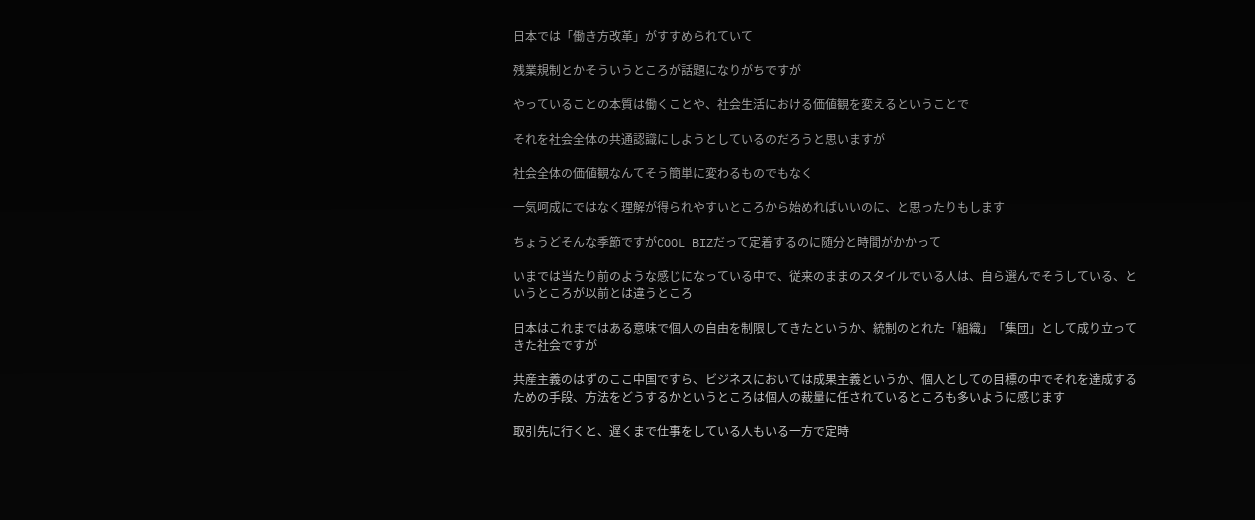日本では「働き方改革」がすすめられていて

残業規制とかそういうところが話題になりがちですが

やっていることの本質は働くことや、社会生活における価値観を変えるということで

それを社会全体の共通認識にしようとしているのだろうと思いますが

社会全体の価値観なんてそう簡単に変わるものでもなく

一気呵成にではなく理解が得られやすいところから始めればいいのに、と思ったりもします

ちょうどそんな季節ですがCOOL BIZだって定着するのに随分と時間がかかって

いまでは当たり前のような感じになっている中で、従来のままのスタイルでいる人は、自ら選んでそうしている、というところが以前とは違うところ

日本はこれまではある意味で個人の自由を制限してきたというか、統制のとれた「組織」「集団」として成り立ってきた社会ですが

共産主義のはずのここ中国ですら、ビジネスにおいては成果主義というか、個人としての目標の中でそれを達成するための手段、方法をどうするかというところは個人の裁量に任されているところも多いように感じます

取引先に行くと、遅くまで仕事をしている人もいる一方で定時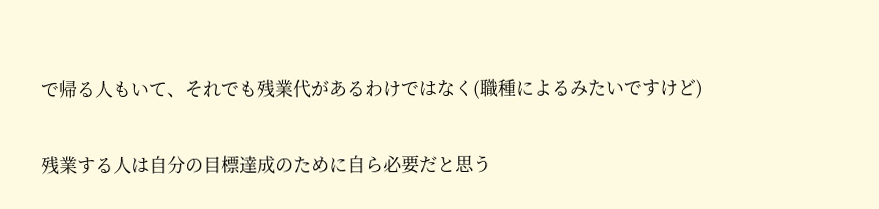で帰る人もいて、それでも残業代があるわけではなく(職種によるみたいですけど)

残業する人は自分の目標達成のために自ら必要だと思う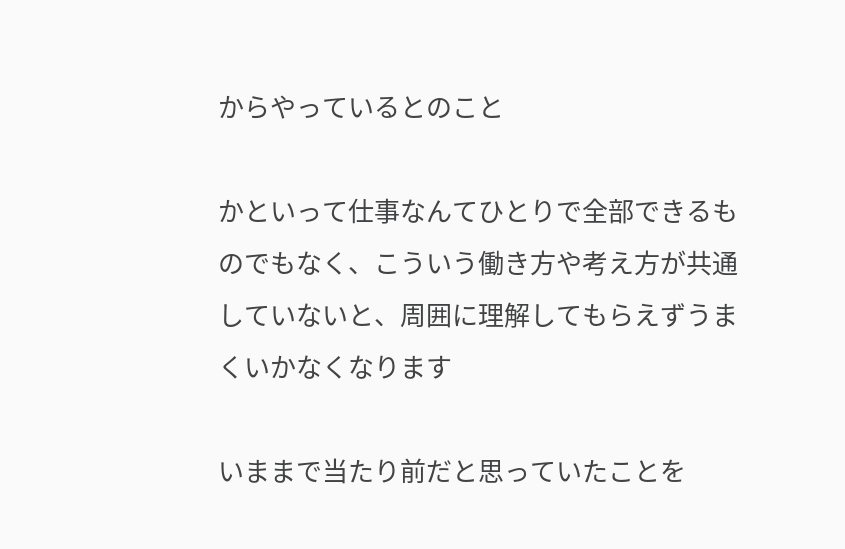からやっているとのこと

かといって仕事なんてひとりで全部できるものでもなく、こういう働き方や考え方が共通していないと、周囲に理解してもらえずうまくいかなくなります

いままで当たり前だと思っていたことを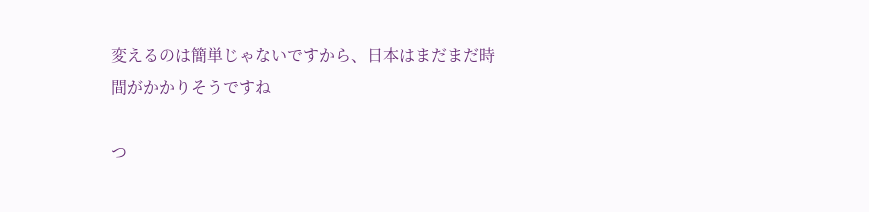変えるのは簡単じゃないですから、日本はまだまだ時間がかかりそうですね

つ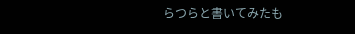らつらと書いてみたも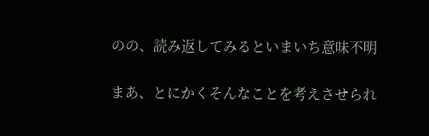のの、読み返してみるといまいち意味不明

まあ、とにかくそんなことを考えさせられ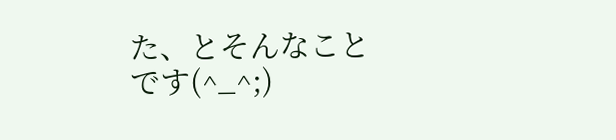た、とそんなことです(^_^;)